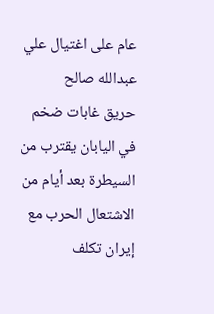عام على اغتيال علي عبدالله صالح
حريق غابات ضخم في اليابان يقترب من السيطرة بعد أيام من الاشتعال الحرب مع إيران تكلف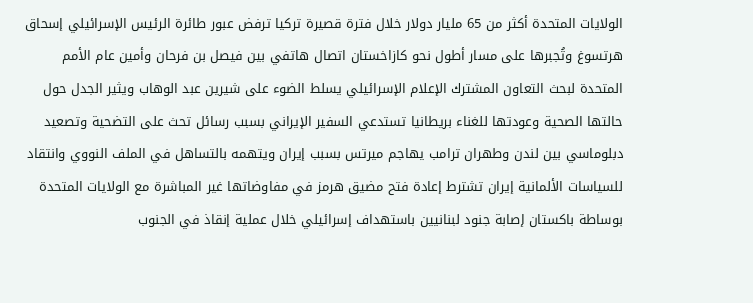الولايات المتحدة أكثر من 65 مليار دولار خلال فترة قصيرة تركيا ترفض عبور طائرة الرئيس الإسرائيلي إسحاق هرتسوغ وتُجبرها على مسار أطول نحو كازاخستان اتصال هاتفي بين فيصل بن فرحان وأمين عام الأمم المتحدة لبحث التعاون المشترك الإعلام الإسرائيلي يسلط الضوء على شيرين عبد الوهاب ويثير الجدل حول حالتها الصحية وعودتها للغناء بريطانيا تستدعي السفير الإيراني بسبب رسائل تحث على التضحية وتصعيد دبلوماسي بين لندن وطهران ترامب يهاجم ميرتس بسبب إيران ويتهمه بالتساهل في الملف النووي وانتقاد للسياسات الألمانية إيران تشترط إعادة فتح مضيق هرمز في مفاوضاتها غير المباشرة مع الولايات المتحدة بوساطة باكستان إصابة جنود لبنانيين باستهداف إسرائيلي خلال عملية إنقاذ في الجنوب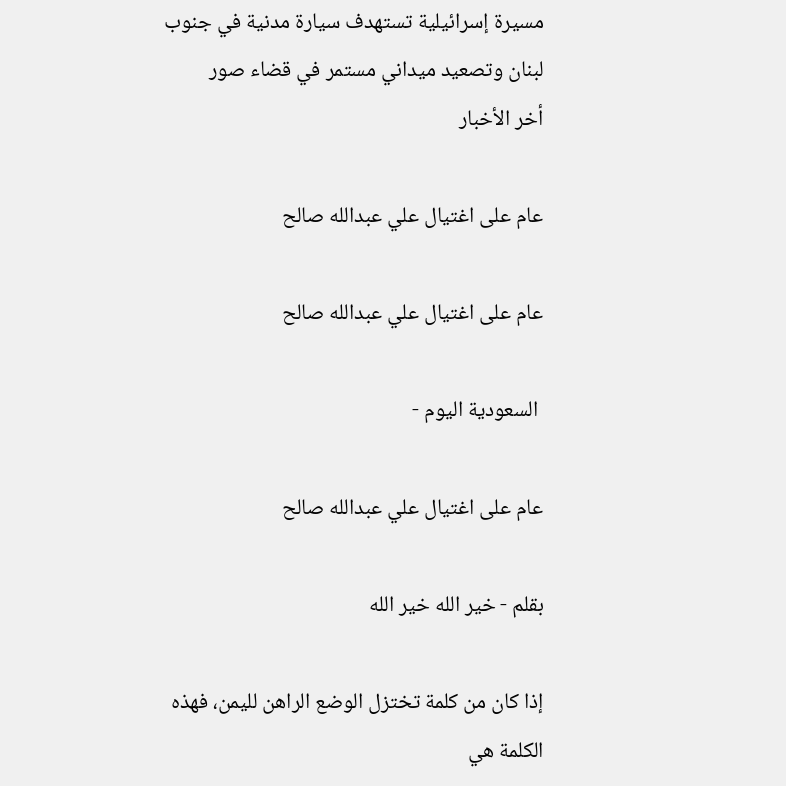مسيرة إسرائيلية تستهدف سيارة مدنية في جنوب لبنان وتصعيد ميداني مستمر في قضاء صور
أخر الأخبار

عام على اغتيال علي عبدالله صالح

عام على اغتيال علي عبدالله صالح

 السعودية اليوم -

عام على اغتيال علي عبدالله صالح

بقلم - خير الله خير الله

إذا كان من كلمة تختزل الوضع الراهن لليمن، فهذه الكلمة هي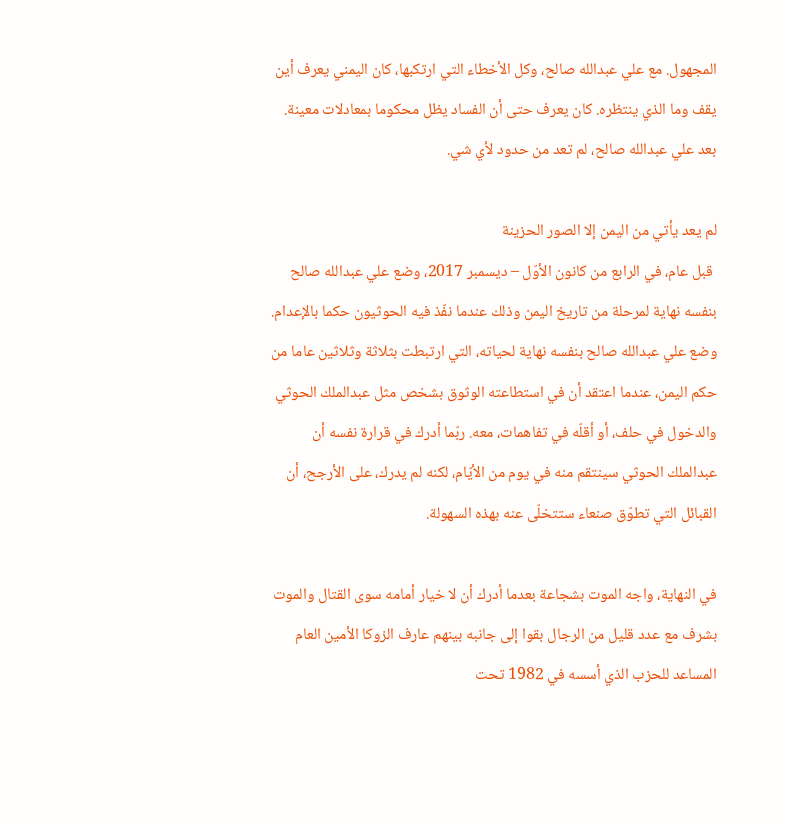المجهول. مع علي عبدالله صالح، وكل الأخطاء التي ارتكبها، كان اليمني يعرف أين يقف وما الذي ينتظره. كان يعرف حتى أن الفساد يظل محكوما بمعادلات معينة. بعد علي عبدالله صالح، لم تعد من حدود لأي شي.

لم يعد يأتي من اليمن إلا الصور الحزينة
 قبل عام، في الرابع من كانون الأوّل – ديسمبر 2017، وضع علي عبدالله صالح بنفسه نهاية لمرحلة من تاريخ اليمن وذلك عندما نفّذ فيه الحوثيون حكما بالإعدام. وضع علي عبدالله صالح بنفسه نهاية لحياته، التي ارتبطت بثلاثة وثلاثين عاما من حكم اليمن، عندما اعتقد أن في استطاعته الوثوق بشخص مثل عبدالملك الحوثي والدخول في حلف، أو أقلّه في تفاهمات، معه. ربّما أدرك في قرارة نفسه أن عبدالملك الحوثي سينتقم منه في يوم من الأيّام، لكنه لم يدرك، على الأرجح، أن القبائل التي تطوّق صنعاء ستتخلّى عنه بهذه السهولة.

في النهاية، واجه الموت بشجاعة بعدما أدرك أن لا خيار أمامه سوى القتال والموت بشرف مع عدد قليل من الرجال بقوا إلى جانبه بينهم عارف الزوكا الأمين العام المساعد للحزب الذي أسسه في 1982 تحت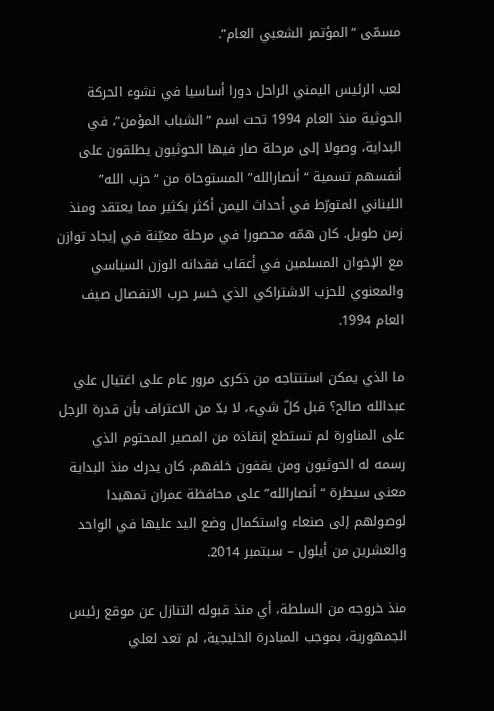مسمّى “المؤتمر الشعبي العام”.

لعب الرئيس اليمني الراحل دورا أساسيا في نشوء الحركة الحوثية منذ العام 1994 تحت اسم “الشباب المؤمن”، في البداية، وصولا إلى مرحلة صار فيها الحوثيون يطلقون على أنفسهم تسمية “أنصارالله” المستوحاة من “حزب الله” اللبناني المتورّط في أحداث اليمن أكثر بكثير مما يعتقد ومنذ زمن طويل. كان همّه محصورا في مرحلة معيّنة في إيجاد توازن مع الإخوان المسلمين في أعقاب فقدانه الوزن السياسي والمعنوي للحزب الاشتراكي الذي خسر حرب الانفصال صيف العام 1994.

ما الذي يمكن استنتاجه من ذكرى مرور عام على اغتيال علي عبدالله صالح؟ قبل كلّ شيء، لا بدّ من الاعتراف بأن قدرة الرجل على المناورة لم تستطع إنقاذه من المصير المحتوم الذي رسمه له الحوثيون ومن يقفون خلفهم. كان يدرك منذ البداية معنى سيطرة “أنصارالله” على محافظة عمران تمهيدا لوصولهم إلى صنعاء واستكمال وضع اليد عليها في الواحد والعشرين من أيلول – سبتمبر 2014.

منذ خروجه من السلطة، أي منذ قبوله التنازل عن موقع رئيس الجمهورية، بموجب المبادرة الخليجية، لم تعد لعلي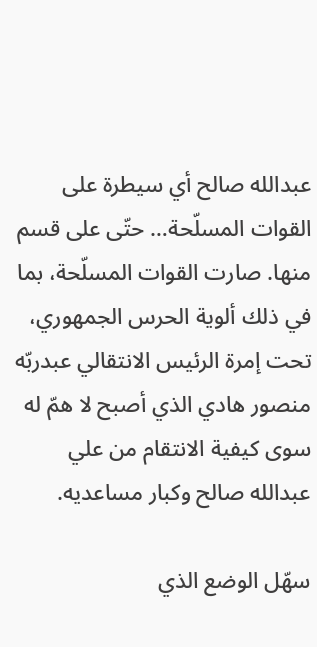عبدالله صالح أي سيطرة على القوات المسلّحة… حتّى على قسم منها. صارت القوات المسلّحة، بما في ذلك ألوية الحرس الجمهوري، تحت إمرة الرئيس الانتقالي عبدربّه منصور هادي الذي أصبح لا همّ له سوى كيفية الانتقام من علي عبدالله صالح وكبار مساعديه.

سهّل الوضع الذي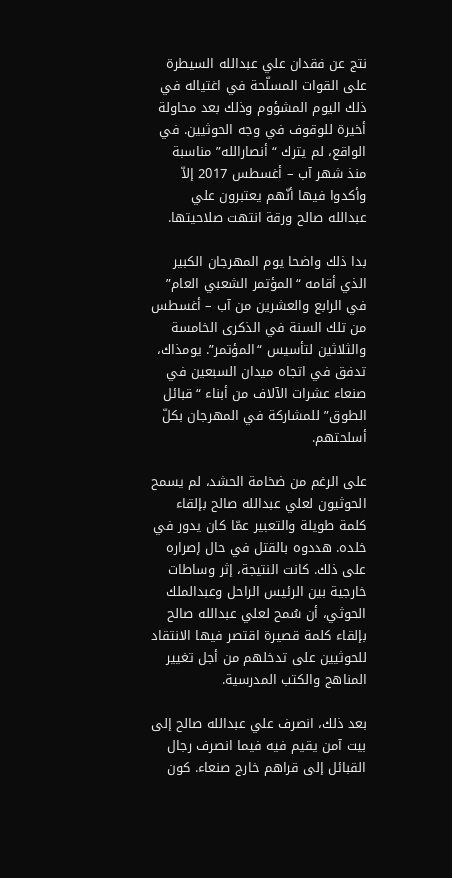نتج عن فقدان علي عبدالله السيطرة على القوات المسلّحة في اغتياله في ذلك اليوم المشؤوم وذلك بعد محاولة أخيرة للوقوف في وجه الحوثيين. في الواقع، لم يترك “أنصارالله” مناسبة منذ شهر آب – أغسطس 2017 إلاّ وأكدوا فيها أنّهم يعتبرون علي عبدالله صالح ورقة انتهت صلاحيتها.

بدا ذلك واضحا يوم المهرجان الكبير الذي أقامه “المؤتمر الشعبي العام” في الرابع والعشرين من آب – أغسطس من تلك السنة في الذكرى الخامسة والثلاثين لتأسيس “المؤتمر”. يومذاك، تدفق في اتجاه ميدان السبعين في صنعاء عشرات الآلاف من أبناء “قبائل الطوق” للمشاركة في المهرجان بكلّ أسلحتهم.

على الرغم من ضخامة الحشد، لم يسمح الحوثيون لعلي عبدالله صالح بإلقاء كلمة طويلة والتعبير عمّا كان يدور في خلده. هددوه بالقتل في حال إصراره على ذلك. كانت النتيجة، إثر وساطات خارجية بين الرئيس الراحل وعبدالملك الحوثي، أن سُمح لعلي عبدالله صالح بإلقاء كلمة قصيرة اقتصر فيها الانتقاد للحوثيين على تدخلهم من أجل تغيير المناهج والكتب المدرسية.

بعد ذلك، انصرف علي عبدالله صالح إلى بيت آمن يقيم فيه فيما انصرف رجال القبائل إلى قراهم خارج صنعاء. كون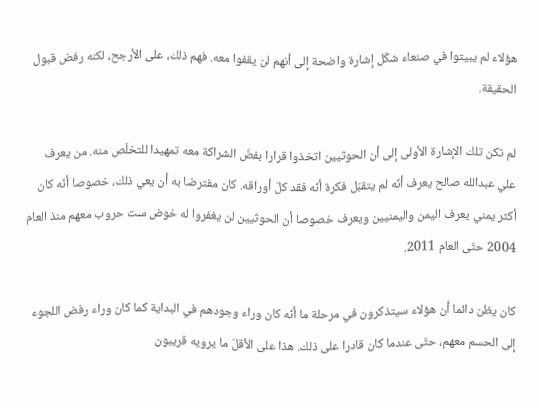هؤلاء لم يبيتوا في صنعاء شكّل إشارة واضحة إلى أنهم لن يقفوا معه. فهم ذلك، على الأرجح، لكنه رفض قبول الحقيقة.

لم تكن تلك الإشارة الأولى إلى أن الحوثيين اتخذوا قرارا بفضّ الشراكة معه تمهيدا للتخلّص منه. من يعرف علي عبدالله صالح يعرف أنّه لم يتقبّل فكرة أنّه فقد كلّ أوراقه. كان مفترضا به أن يعي ذلك، خصوصا أنّه كان أكثر يمني يعرف اليمن واليمنيين ويعرف خصوصا أن الحوثيين لن يغفروا له خوض ست حروب معهم منذ العام 2004 حتّى العام 2011.

كان يظن دائما أن هؤلاء سيتذكرون في مرحلة ما أنّه كان وراء وجودهم في البداية كما كان وراء رفض اللجوء إلى الحسم معهم، حتّى عندما كان قادرا على ذلك. هذا على الأقلّ ما يرويه قريبون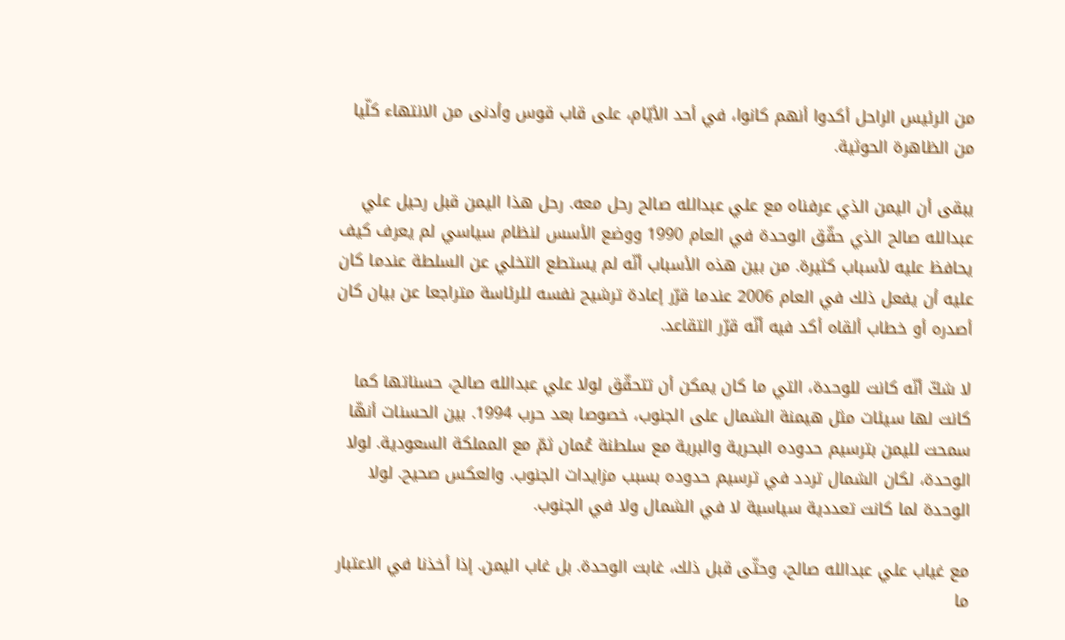من الرئيس الراحل أكدوا أنهم كانوا، في أحد الأيّام، على قاب قوس وأدنى من الانتهاء كلّيا من الظاهرة الحوثية.

يبقى أن اليمن الذي عرفناه مع علي عبدالله صالح رحل معه. رحل هذا اليمن قبل رحيل علي عبدالله صالح الذي حقّق الوحدة في العام 1990 ووضع الأسس لنظام سياسي لم يعرف كيف يحافظ عليه لأسباب كثيرة. من بين هذه الأسباب أنّه لم يستطع التخلي عن السلطة عندما كان عليه أن يفعل ذلك في العام 2006 عندما قرّر إعادة ترشيح نفسه للرئاسة متراجعا عن بيان كان أصدره أو خطاب ألقاه أكد فيه أنّه قرّر التقاعد.

لا شكّ أنّه كانت للوحدة، التي ما كان يمكن أن تتحقّق لولا علي عبدالله صالح، حسناتها كما كانت لها سيئات مثل هيمنة الشمال على الجنوب، خصوصا بعد حرب 1994. بين الحسنات أنهّا سمحت لليمن بترسيم حدوده البحرية والبرية مع سلطنة عُمان ثمّ مع المملكة السعودية. لولا الوحدة، لكان الشمال تردد في ترسيم حدوده بسبب مزايدات الجنوب. والعكس صحيح. لولا الوحدة لما كانت تعددية سياسية لا في الشمال ولا في الجنوب.

مع غياب علي عبدالله صالح، وحتّى قبل ذلك، غابت الوحدة. بل غاب اليمن. إذا أخذنا في الاعتبار ما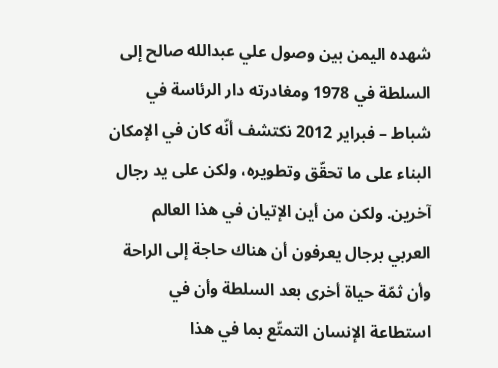شهده اليمن بين وصول علي عبدالله صالح إلى السلطة في 1978 ومغادرته دار الرئاسة في شباط – فبراير 2012 نكتشف أنّه كان في الإمكان البناء على ما تحقّق وتطويره، ولكن على يد رجال آخرين. ولكن من أين الإتيان في هذا العالم العربي برجال يعرفون أن هناك حاجة إلى الراحة وأن ثمّة حياة أخرى بعد السلطة وأن في استطاعة الإنسان التمتّع بما في هذا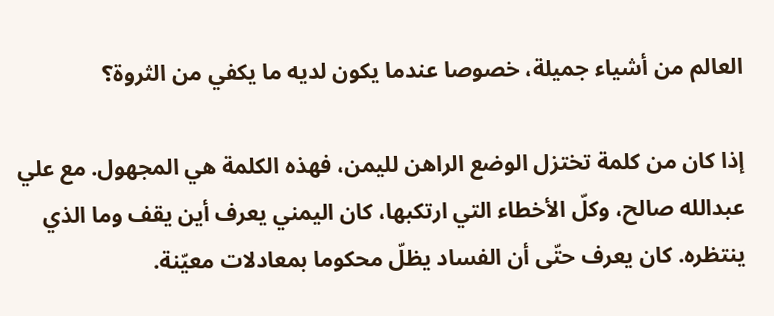العالم من أشياء جميلة، خصوصا عندما يكون لديه ما يكفي من الثروة؟

إذا كان من كلمة تختزل الوضع الراهن لليمن، فهذه الكلمة هي المجهول. مع علي عبدالله صالح، وكلّ الأخطاء التي ارتكبها، كان اليمني يعرف أين يقف وما الذي ينتظره. كان يعرف حتّى أن الفساد يظلّ محكوما بمعادلات معيّنة.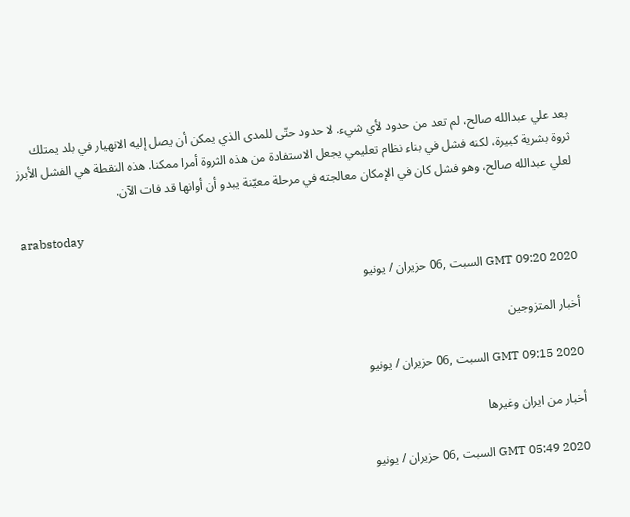بعد علي عبدالله صالح، لم تعد من حدود لأي شيء. لا حدود حتّى للمدى الذي يمكن أن يصل إليه الانهيار في بلد يمتلك ثروة بشرية كبيرة، لكنه فشل في بناء نظام تعليمي يجعل الاستفادة من هذه الثروة أمرا ممكنا. هذه النقطة هي الفشل الأبرز لعلي عبدالله صالح، وهو فشل كان في الإمكان معالجته في مرحلة معيّنة يبدو أن أوانها قد فات الآن.

arabstoday

GMT 09:20 2020 السبت ,06 حزيران / يونيو

أخبار المتزوجين

GMT 09:15 2020 السبت ,06 حزيران / يونيو

أخبار من ايران وغيرها

GMT 05:49 2020 السبت ,06 حزيران / يونيو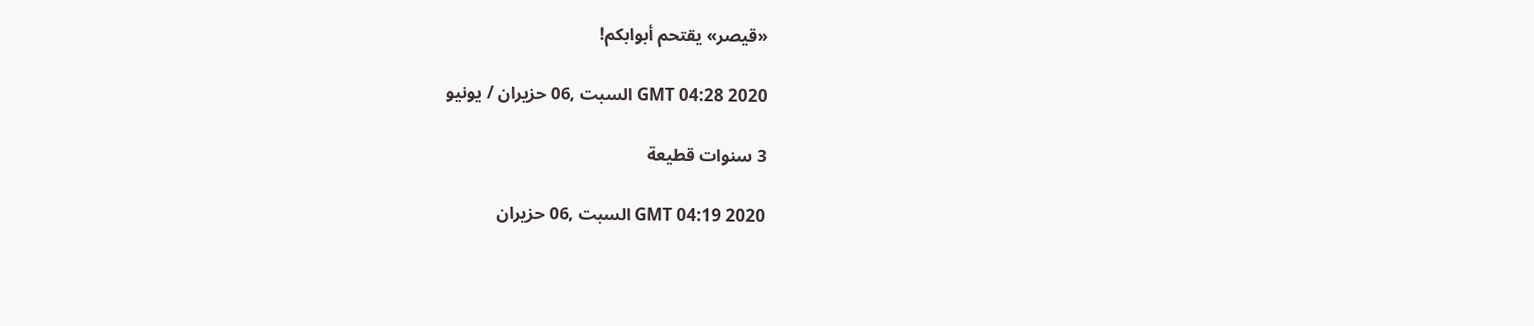«قيصر» يقتحم أبوابكم!

GMT 04:28 2020 السبت ,06 حزيران / يونيو

3 سنوات قطيعة

GMT 04:19 2020 السبت ,06 حزيران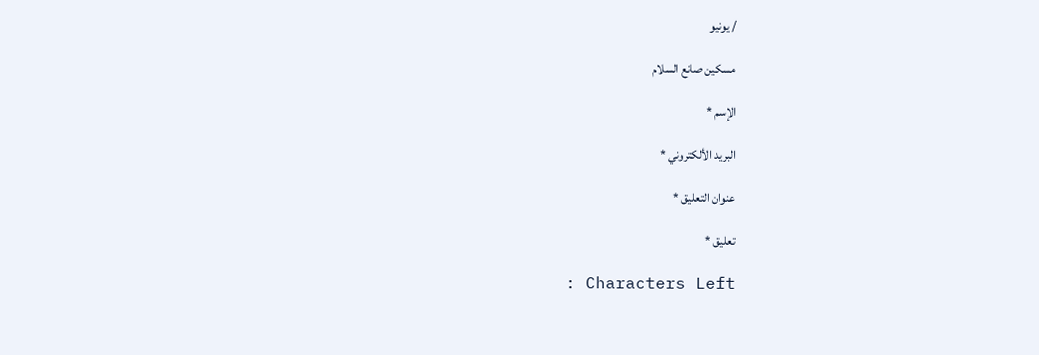/ يونيو

مسكين صانع السلام

الإسم *

البريد الألكتروني *

عنوان التعليق *

تعليق *

: Characters Left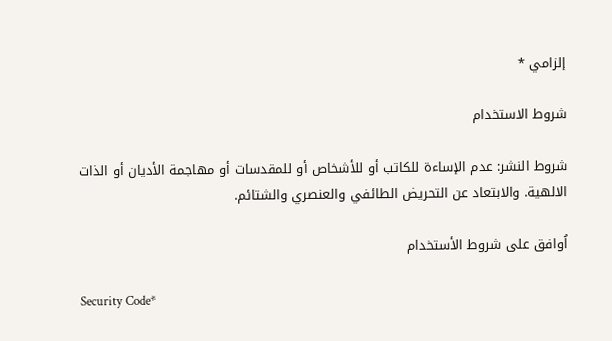إلزامي *

شروط الاستخدام

شروط النشر: عدم الإساءة للكاتب أو للأشخاص أو للمقدسات أو مهاجمة الأديان أو الذات الالهية. والابتعاد عن التحريض الطائفي والعنصري والشتائم.

اُوافق على شروط الأستخدام

Security Code*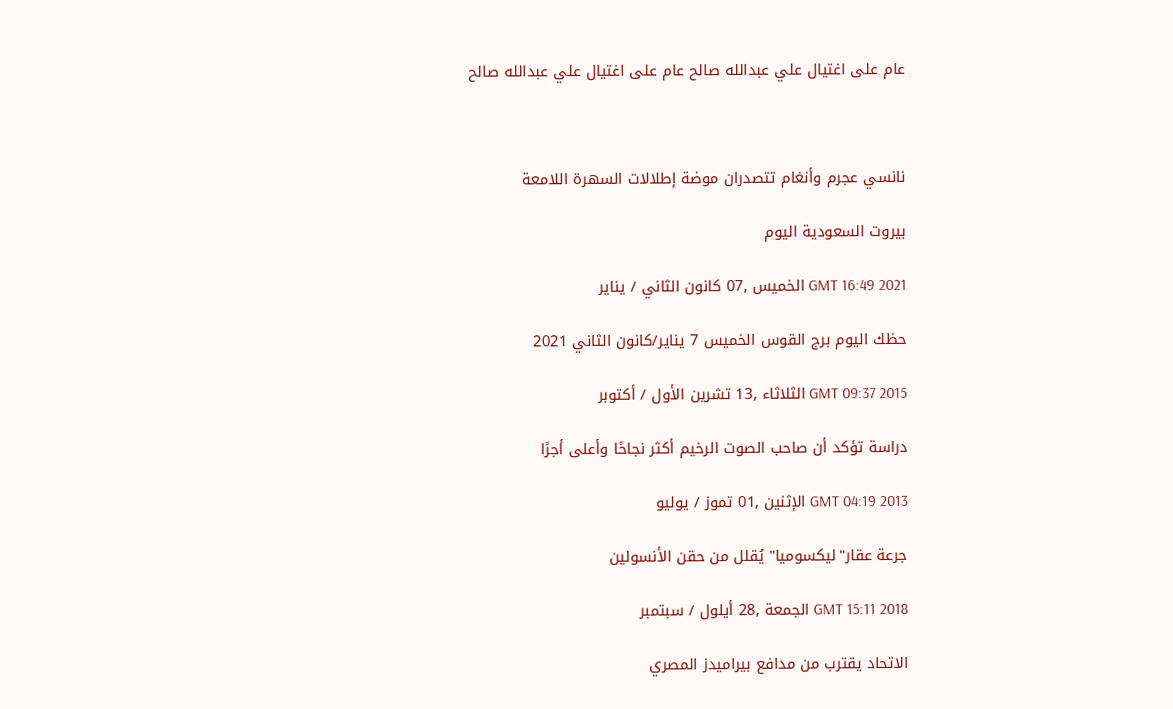عام على اغتيال علي عبدالله صالح عام على اغتيال علي عبدالله صالح



نانسي عجرم وأنغام تتصدران موضة إطلالات السهرة اللامعة

بيروت السعودية اليوم

GMT 16:49 2021 الخميس ,07 كانون الثاني / يناير

حظك اليوم برج القوس الخميس 7 يناير/كانون الثاني 2021

GMT 09:37 2015 الثلاثاء ,13 تشرين الأول / أكتوبر

دراسة تؤكد أن صاحب الصوت الرخيم أكثر نجاحًا وأعلى أجرًا

GMT 04:19 2013 الإثنين ,01 تموز / يوليو

جرعة عقار"ليكسوميا" يُقلل من حقن الأنسولين

GMT 15:11 2018 الجمعة ,28 أيلول / سبتمبر

الاتحاد يقترب من مدافع بيراميدز المصري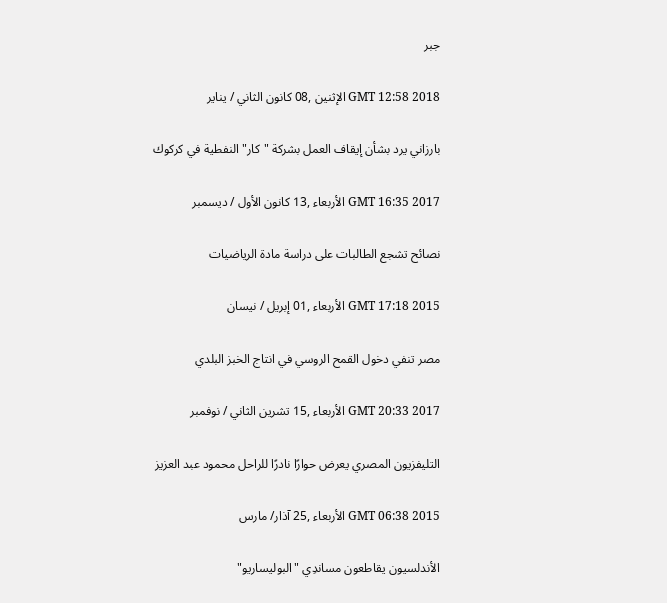جبر

GMT 12:58 2018 الإثنين ,08 كانون الثاني / يناير

بارزاني يرد بشأن إيقاف العمل بشركة "كار" النفطية في كركوك

GMT 16:35 2017 الأربعاء ,13 كانون الأول / ديسمبر

نصائح تشجع الطالبات على دراسة مادة الرياضيات

GMT 17:18 2015 الأربعاء ,01 إبريل / نيسان

مصر تنفي دخول القمح الروسي في انتاج الخبز البلدي

GMT 20:33 2017 الأربعاء ,15 تشرين الثاني / نوفمبر

التليفزيون المصري يعرض حوارًا نادرًا للراحل محمود عبد العزيز

GMT 06:38 2015 الأربعاء ,25 آذار/ مارس

الأندلسيون يقاطعون مساندِي "البوليساريو"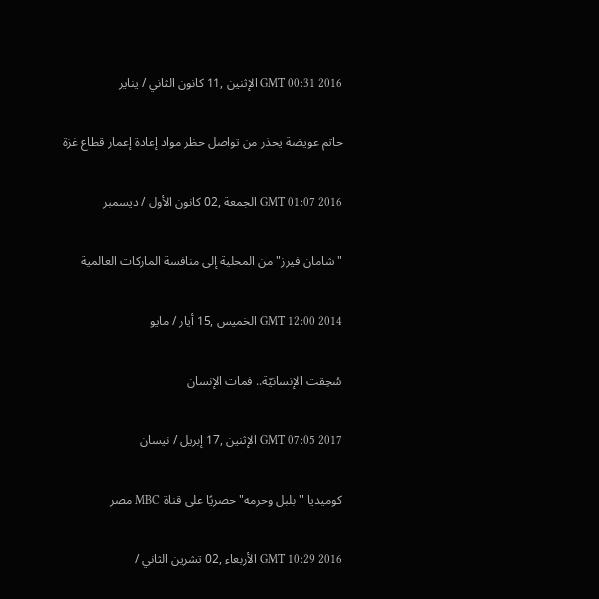GMT 00:31 2016 الإثنين ,11 كانون الثاني / يناير

حاتم عويضة يحذر من تواصل حظر مواد إعادة إعمار قطاع غزة

GMT 01:07 2016 الجمعة ,02 كانون الأول / ديسمبر

"شامان فيرز" من المحلية إلى منافسة الماركات العالمية

GMT 12:00 2014 الخميس ,15 أيار / مايو

سُحِقت الإنسانيّة.. فمات الإنسان

GMT 07:05 2017 الإثنين ,17 إبريل / نيسان

كوميديا "بلبل وحرمه" حصريًا على قناة MBC مصر

GMT 10:29 2016 الأربعاء ,02 تشرين الثاني /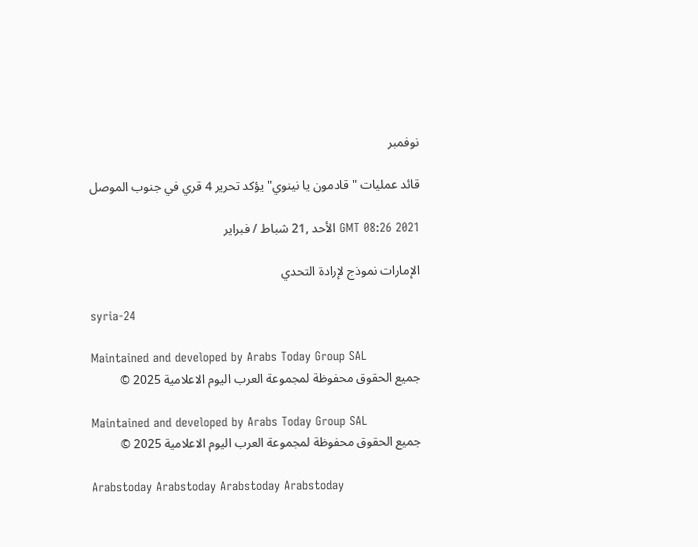نوفمبر

قائد عمليات "قادمون يا نينوي"يؤكد تحرير 4 قري في جنوب الموصل

GMT 08:26 2021 الأحد ,21 شباط / فبراير

الإمارات نموذج لإرادة التحدي

syria-24

Maintained and developed by Arabs Today Group SAL
جميع الحقوق محفوظة لمجموعة العرب اليوم الاعلامية 2025 ©

Maintained and developed by Arabs Today Group SAL
جميع الحقوق محفوظة لمجموعة العرب اليوم الاعلامية 2025 ©

Arabstoday Arabstoday Arabstoday Arabstoday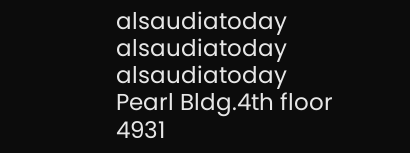alsaudiatoday alsaudiatoday alsaudiatoday
Pearl Bldg.4th floor 4931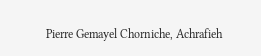Pierre Gemayel Chorniche, Achrafieh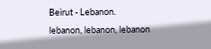Beirut - Lebanon.
lebanon, lebanon, lebanon